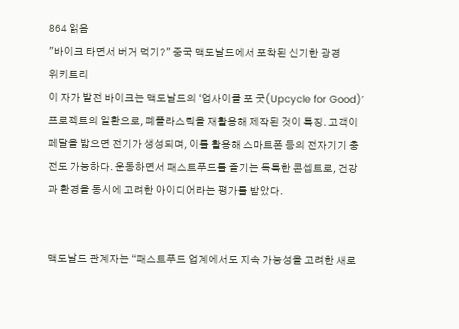864 읽음
"바이크 타면서 버거 먹기?" 중국 맥도날드에서 포착된 신기한 광경
위키트리
이 자가 발전 바이크는 맥도날드의 ‘업사이클 포 굿(Upcycle for Good)’ 프로젝트의 일환으로, 폐플라스틱을 재활용해 제작된 것이 특징. 고객이 페달을 밟으면 전기가 생성되며, 이를 활용해 스마트폰 등의 전자기기 충전도 가능하다. 운동하면서 패스트푸드를 즐기는 독특한 콘셉트로, 건강과 환경을 동시에 고려한 아이디어라는 평가를 받았다.


맥도날드 관계자는 “패스트푸드 업계에서도 지속 가능성을 고려한 새로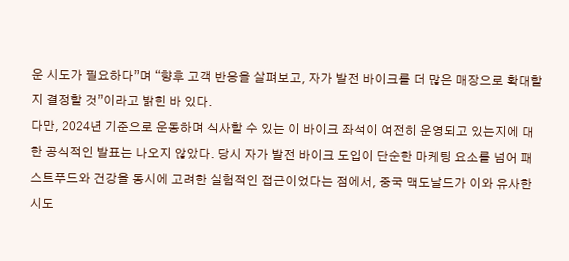운 시도가 필요하다”며 “향후 고객 반응을 살펴보고, 자가 발전 바이크를 더 많은 매장으로 확대할지 결정할 것”이라고 밝힌 바 있다.
다만, 2024년 기준으로 운동하며 식사할 수 있는 이 바이크 좌석이 여전히 운영되고 있는지에 대한 공식적인 발표는 나오지 않았다. 당시 자가 발전 바이크 도입이 단순한 마케팅 요소를 넘어 패스트푸드와 건강을 동시에 고려한 실험적인 접근이었다는 점에서, 중국 맥도날드가 이와 유사한 시도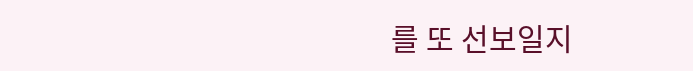를 또 선보일지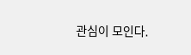관심이 모인다.